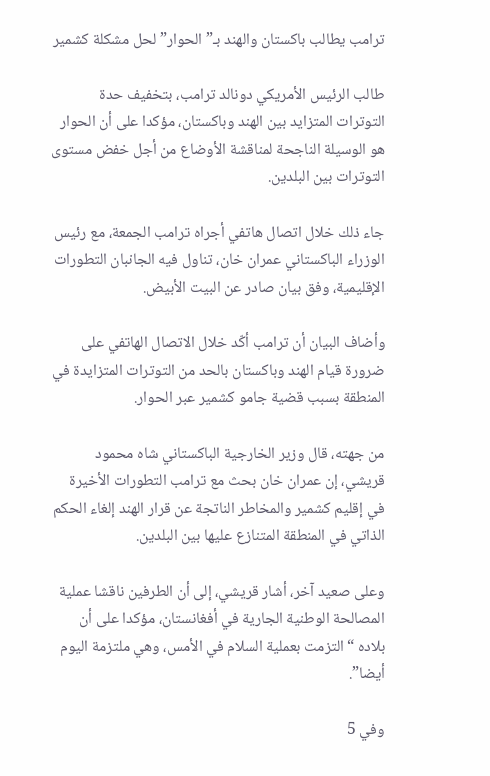ترامب يطالب باكستان والهند بـ”الحوار” لحل مشكلة كشمير

طالب الرئيس الأمريكي دونالد ترامب، بتخفيف حدة التوترات المتزايد بين الهند وباكستان، مؤكدا على أن الحوار هو الوسيلة الناجحة لمناقشة الأوضاع من أجل خفض مستوى التوترات بين البلدين.

جاء ذلك خلال اتصال هاتفي أجراه ترامب الجمعة، مع رئيس الوزراء الباكستاني عمران خان، تناول فيه الجانبان التطورات الإقليمية، وفق بيان صادر عن البيت الأبيض.

وأضاف البيان أن ترامب أكّد خلال الاتصال الهاتفي على ضرورة قيام الهند وباكستان بالحد من التوترات المتزايدة في المنطقة بسبب قضية جامو كشمير عبر الحوار.

من جهته، قال وزير الخارجية الباكستاني شاه محمود قريشي، إن عمران خان بحث مع ترامب التطورات الأخيرة في إقليم كشمير والمخاطر الناتجة عن قرار الهند إلغاء الحكم الذاتي في المنطقة المتنازع عليها بين البلدين.

وعلى صعيد آخر، أشار قريشي، إلى أن الطرفين ناقشا عملية المصالحة الوطنية الجارية في أفغانستان، مؤكدا على أن بلاده “التزمت بعملية السلام في الأمس، وهي ملتزمة اليوم أيضا”.

وفي 5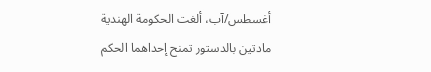أغسطس/آب، ألغت الحكومة الهندية مادتين بالدستور تمنح إحداهما الحكم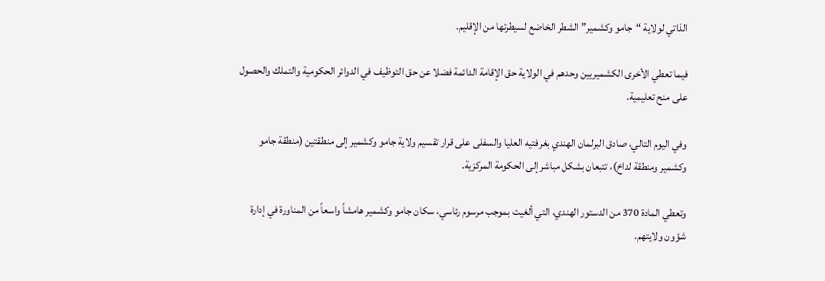الذاتي لولاية “جامو وكشمير” الشطر الخاضع لسيطرتها من الإقليم.

فيما تعطي الأخرى الكشميريين وحدهم في الولاية حق الإقامة الدائمة فضلا عن حق التوظيف في الدوائر الحكومية والتملك والحصول على منح تعليمية.

وفي اليوم التالي، صادق البرلمان الهندي بغرفتيه العليا والسفلى على قرار تقسيم ولاية جامو وكشمير إلى منطقتين (منطقة جامو وكشمير ومنطقة لداخ)، تتبعان بشكل مباشر إلى الحكومة المركزية.

وتعطي المادة 370 من الدستور الهندي، التي ألغيت بموجب مرسوم رئاسي، سكان جامو وكشمير هامشاً واسعاً من المناورة في إدارة شؤون ولايتهم.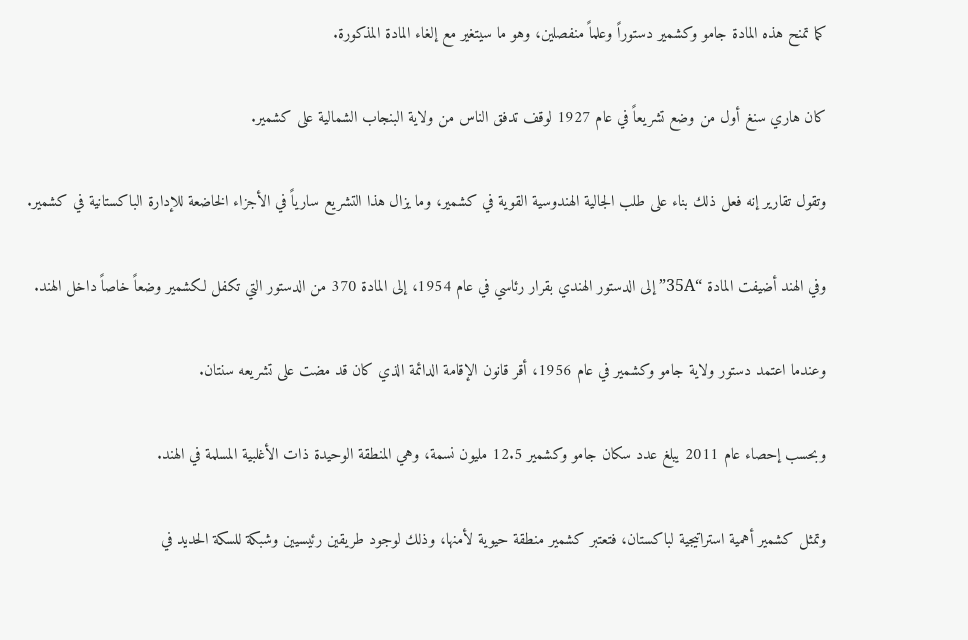كما تمنح هذه المادة جامو وكشمير دستوراً وعلماً منفصلين، وهو ما سيتغير مع إلغاء المادة المذكورة.

كان هاري سنغ أول من وضع تشريعاً في عام 1927 لوقف تدفق الناس من ولاية البنجاب الشمالية على كشمير.

وتقول تقارير إنه فعل ذلك بناء على طلب الجالية الهندوسية القوية في كشمير، وما يزال هذا التشريع سارياً في الأجزاء الخاضعة للإدارة الباكستانية في كشمير.

وفي الهند أضيفت المادة “35A” إلى الدستور الهندي بقرار رئاسي في عام 1954، إلى المادة 370 من الدستور التي تكفل لكشمير وضعاً خاصاً داخل الهند.

وعندما اعتمد دستور ولاية جامو وكشمير في عام 1956، أقر قانون الإقامة الدائمة الذي كان قد مضت على تشريعه سنتان.

وبحسب إحصاء عام 2011 يبلغ عدد سكان جامو وكشمير 12.5 مليون نسمة، وهي المنطقة الوحيدة ذات الأغلبية المسلمة في الهند.

وتمثل كشمير أهمية استراتيجية لباكستان، فتعتبر كشمير منطقة حيوية لأمنها، وذلك لوجود طريقين رئيسيين وشبكة للسكة الحديد في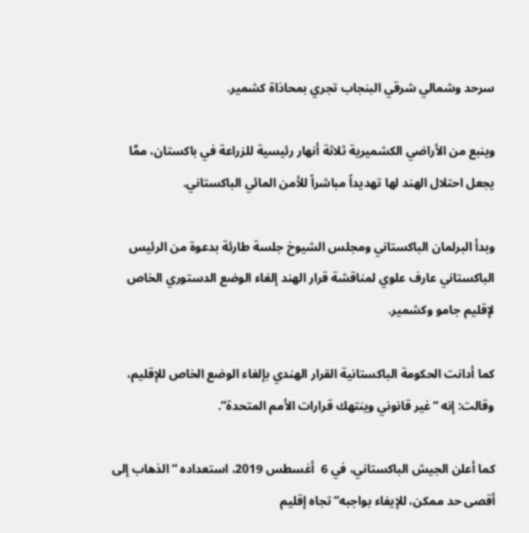سرحد وشمالي شرقي البنجاب تجري بمحاذاة كشمير.

وينبع من الأراضي الكشميرية ثلاثة أنهار رئيسية للزراعة في باكستان، ممَّا يجعل احتلال الهند لها تهديداً مباشراً للأمن المائي الباكستاني.

وبدأ البرلمان الباكستاني ومجلس الشيوخ جلسة طارئة بدعوة من الرئيس الباكستاني عارف علوي لمناقشة قرار الهند إلغاء الوضع الدستوري الخاص لإقليم جامو وكشمير.

كما أدانت الحكومة الباكستانية القرار الهندي بإلغاء الوضع الخاص للإقليم، وقالت: إنه “غير قانوني وينتهك قرارات الأمم المتحدة”.

كما أعلن الجيش الباكستاني، في 6  أغسطس 2019، استعداده “الذهاب إلى أقصى حد ممكن، للإيفاء بواجبه” تجاه إقليم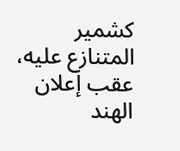كشمير المتنازع عليه، عقب إعلان الهند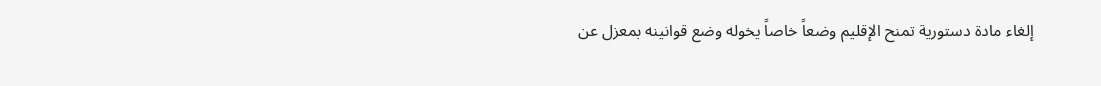إلغاء مادة دستورية تمنح الإقليم وضعاً خاصاً يخوله وضع قوانينه بمعزل عن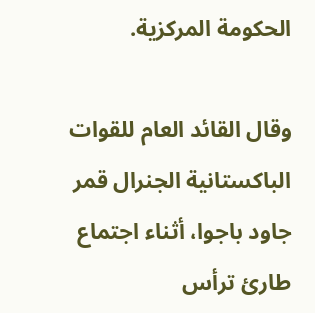الحكومة المركزية.

وقال القائد العام للقوات الباكستانية الجنرال قمر جاود باجوا، أثناء اجتماع طارئ ترأس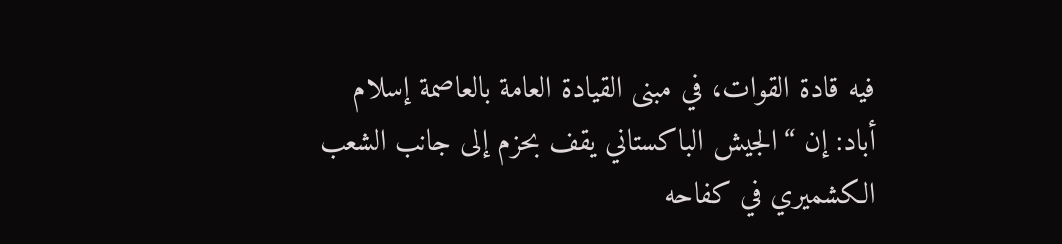فيه قادة القوات، في مبنى القيادة العامة بالعاصمة إسلام أباد: إن “الجيش الباكستاني يقف بحزم إلى جانب الشعب الكشميري في كفاحه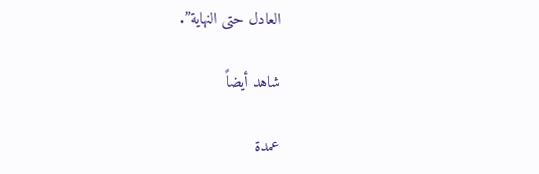العادل حتى النهاية”.

شاهد أيضاً

عمدة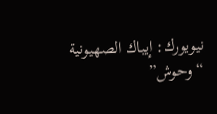نيويورك: إيباك الصهيونية “وحوش”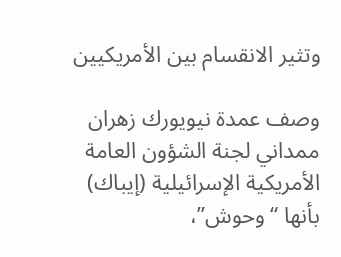وتثير الانقسام بين الأمريكيين

وصف عمدة نيويورك زهران ممداني لجنة الشؤون العامة الأمريكية الإسرائيلية (إيباك) بأنها “وحوش”،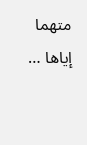متهما إياها …